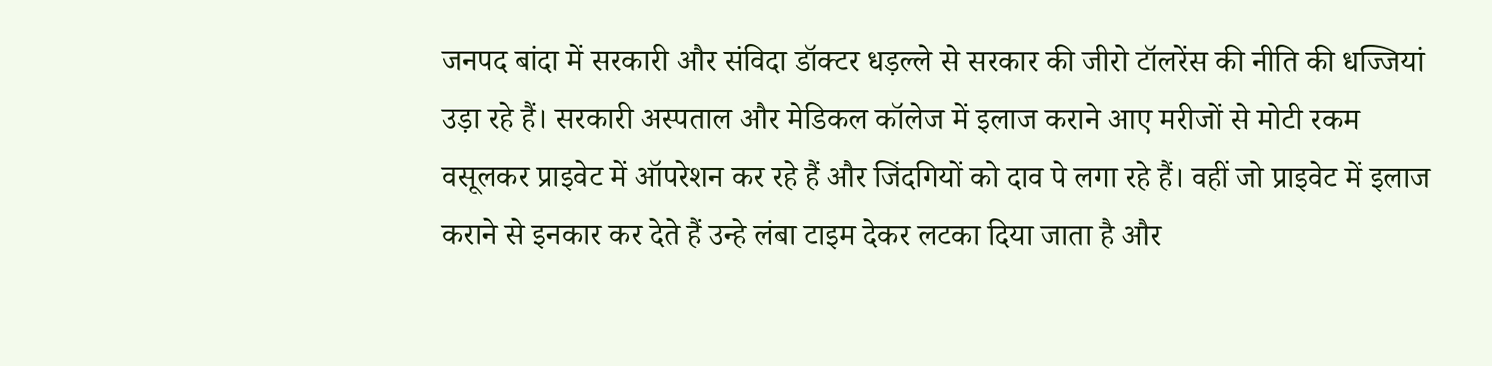जनपद बांदा में सरकारी और संविदा डॉक्टर धड़ल्ले से सरकार की जीरो टॉलरेंस की नीति की धज्जियां उड़ा रहे हैं। सरकारी अस्पताल और मेडिकल कॉलेज में इलाज कराने आए मरीजों से मोटी रकम वसूलकर प्राइवेट में ऑपरेशन कर रहे हैं और जिंदगियों को दाव पे लगा रहे हैं। वहीं जो प्राइवेट में इलाज कराने से इनकार कर देते हैं उन्हे लंबा टाइम देकर लटका दिया जाता है और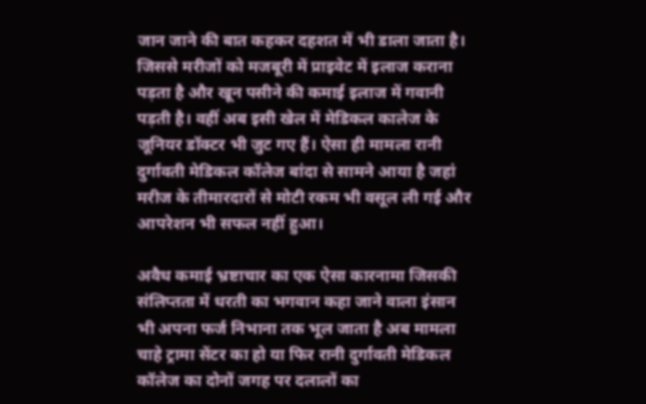जान जाने की बात कहकर दहशत में भी डाला जाता है। जिससे मरीजों को मजबूरी में प्राइवेट में इलाज कराना पड़ता है और खून पसीने की कमाई इलाज में गवानी पड़ती है। वहीं अब इसी खेल में मेडिकल कालेज के जूनियर डॉक्टर भी जुट गए हैं। ऐसा ही मामला रानी दुर्गावती मेडिकल कॉलेज बांदा से सामने आया है जहां मरीज के तीमारदारों से मोटी रकम भी वसूल ली गई और आपरेशन भी सफल नहीं हुआ।

अवैध कमाई भ्रष्टाचार का एक ऐसा कारनामा जिसकी संलिप्तता में धरती का भगवान कहा जाने वाला इंसान भी अपना फर्ज निभाना तक भूल जाता है अब मामला चाहे ट्रामा सेंटर का हो या फिर रानी दुर्गावती मेडिकल कॉलेज का दोनों जगह पर दलालों का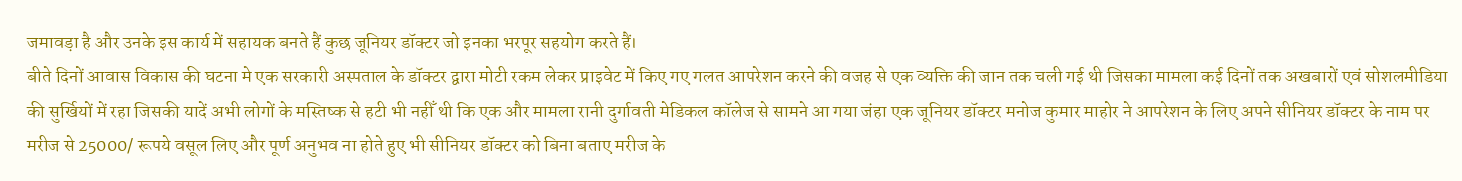जमावड़ा है और उनके इस कार्य में सहायक बनते हैं कुछ जूनियर डॉक्टर जो इनका भरपूर सहयोग करते हैं।
बीते दिनों आवास विकास की घटना मे एक सरकारी अस्पताल के डॉक्टर द्वारा मोटी रकम लेकर प्राइवेट में किए गए गलत आपरेशन करने की वजह से एक व्यक्ति की जान तक चली गई थी जिसका मामला कई दिनों तक अखबारों एवं सोशलमीडिया की सुर्खियों में रहा जिसकी यादें अभी लोगों के मस्तिष्क से हटी भी नहीँ थी कि एक और मामला रानी दुर्गावती मेडिकल कॉलेज से सामने आ गया जंहा एक जूनियर डॉक्टर मनोज कुमार माहोर ने आपरेशन के लिए अपने सीनियर डॉक्टर के नाम पर मरीज से 25000/ रूपये वसूल लिए और पूर्ण अनुभव ना होते हुए भी सीनियर डॉक्टर को बिना बताए मरीज के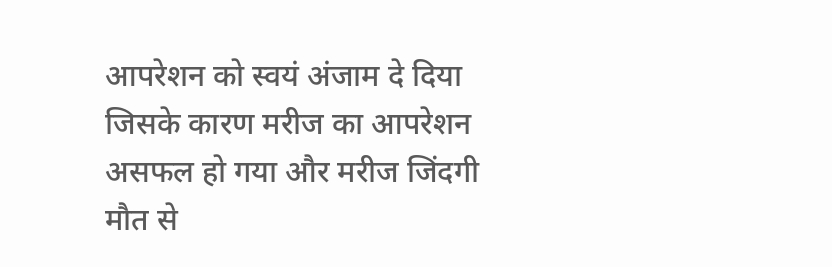आपरेशन को स्वयं अंजाम दे दिया जिसके कारण मरीज का आपरेशन असफल हो गया और मरीज जिंदगी मौत से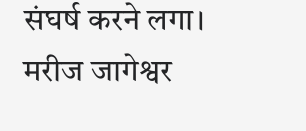संघर्ष करने लगा।
मरीज जागेश्वर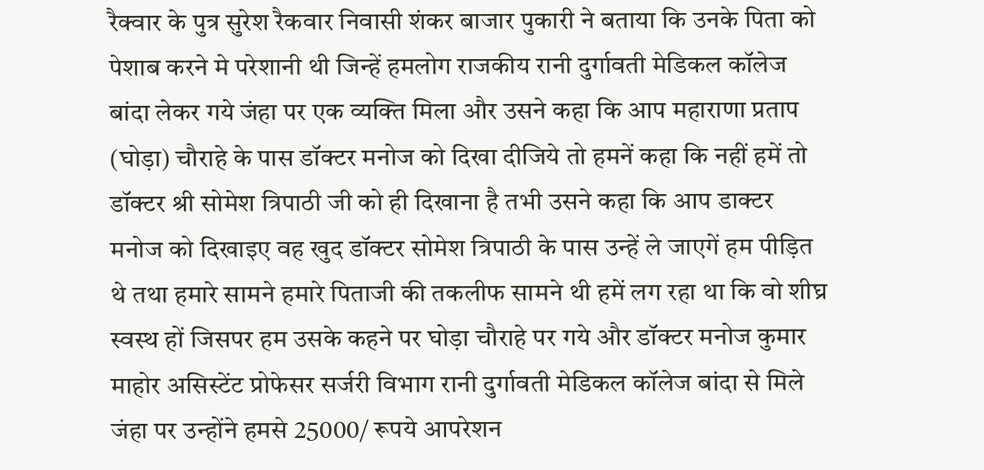रैक्वार के पुत्र सुरेश रैकवार निवासी शंकर बाजार पुकारी ने बताया कि उनके पिता को पेशाब करने मे परेशानी थी जिन्हें हमलोग राजकीय रानी दुर्गावती मेडिकल कॉलेज बांदा लेकर गये जंहा पर एक व्यक्ति मिला और उसने कहा कि आप महाराणा प्रताप (घोड़ा) चौराहे के पास डॉक्टर मनोज को दिखा दीजिये तो हमनें कहा कि नहीं हमें तो डॉक्टर श्री सोमेश त्रिपाठी जी को ही दिखाना है तभी उसने कहा कि आप डाक्टर मनोज को दिखाइए वह खुद डॉक्टर सोमेश त्रिपाठी के पास उन्हें ले जाएगें हम पीड़ित थे तथा हमारे सामने हमारे पिताजी की तकलीफ सामने थी हमें लग रहा था कि वो शीघ्र स्वस्थ हों जिसपर हम उसके कहने पर घोड़ा चौराहे पर गये और डॉक्टर मनोज कुमार माहोर असिस्टेंट प्रोफेसर सर्जरी विभाग रानी दुर्गावती मेडिकल कॉलेज बांदा से मिले जंहा पर उन्होंने हमसे 25000/ रूपये आपरेशन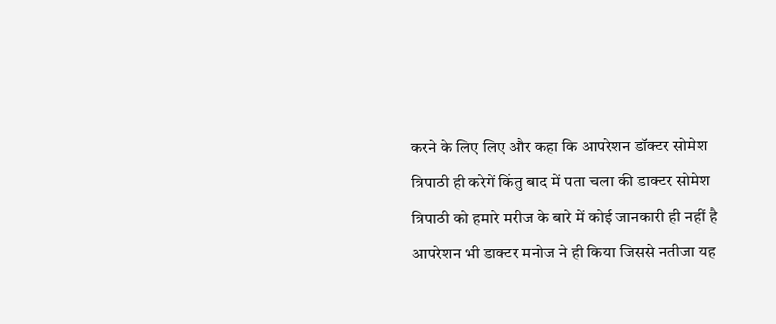करने के लिए लिए और कहा कि आपरेशन डॉक्टर सोमेश त्रिपाठी ही करेगें किंतु बाद में पता चला की डाक्टर सोमेश त्रिपाठी को हमारे मरीज के बारे में कोई जानकारी ही नहीं है आपरेशन भी डाक्टर मनोज ने ही किया जिससे नतीजा यह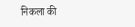निकला की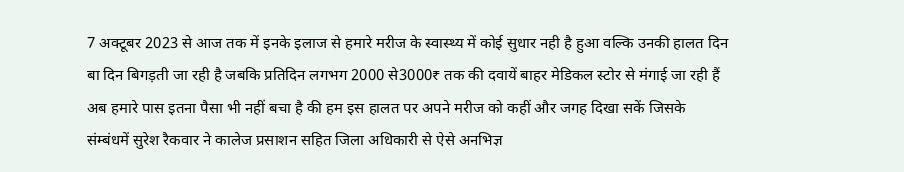7 अक्टूबर 2023 से आज तक में इनके इलाज से हमारे मरीज के स्वास्थ्य में कोई सुधार नही है हुआ वल्कि उनकी हालत दिन बा दिन बिगड़ती जा रही है जबकि प्रतिदिन लगभग 2000 से3000₹ तक की दवायें बाहर मेडिकल स्टोर से मंगाई जा रही हैं अब हमारे पास इतना पैसा भी नहीं बचा है की हम इस हालत पर अपने मरीज को कहीं और जगह दिखा सकें जिसके संम्बंधमें सुरेश रैकवार ने कालेज प्रसाशन सहित जिला अधिकारी से ऐसे अनभिज्ञ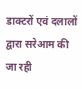डाक्टरों एवं दलालों द्वारा सरेआम की जा रही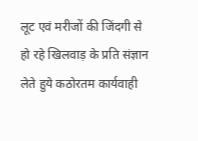लूट एवं मरीजों की जिंदगी से हो रहे खिलवाड़ के प्रति संज्ञान लेते हुये कठोरतम कार्यवाही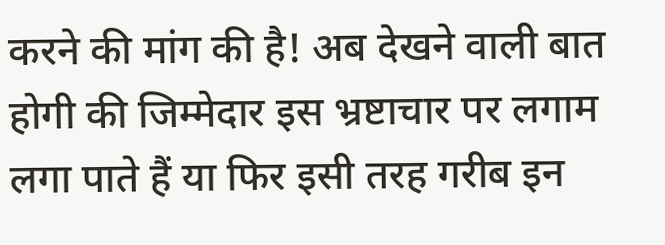करने की मांग की है! अब देखने वाली बात होगी की जिम्मेदार इस भ्रष्टाचार पर लगाम लगा पाते हैं या फिर इसी तरह गरीब इन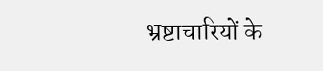भ्रष्टाचारियों के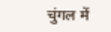चुंगल में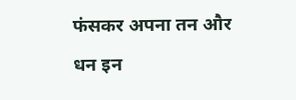फंसकर अपना तन और धन इन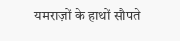यमराज़ों के हाथों सौपते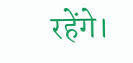रहेंगे।